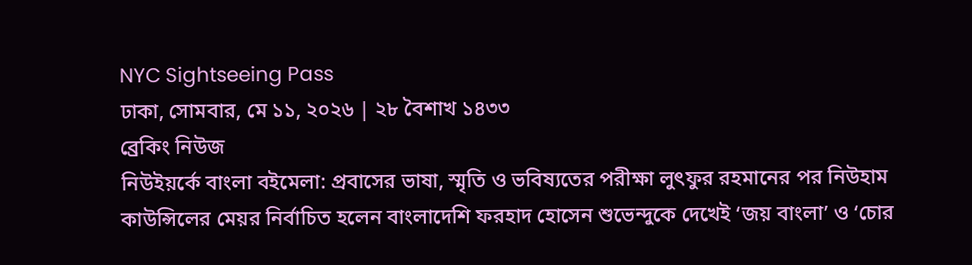NYC Sightseeing Pass
ঢাকা, সোমবার, মে ১১, ২০২৬ | ২৮ বৈশাখ ১৪৩৩
ব্রেকিং নিউজ
নিউইয়র্কে বাংলা বইমেলা: প্রবাসের ভাষা, স্মৃতি ও ভবিষ্যতের পরীক্ষা লুৎফুর রহমানের পর নিউহাম কাউন্সিলের মেয়র নির্বাচিত হলেন বাংলাদেশি ফরহাদ হোসেন শুভেন্দুকে দেখেই ‘জয় বাংলা’ ও ‘চোর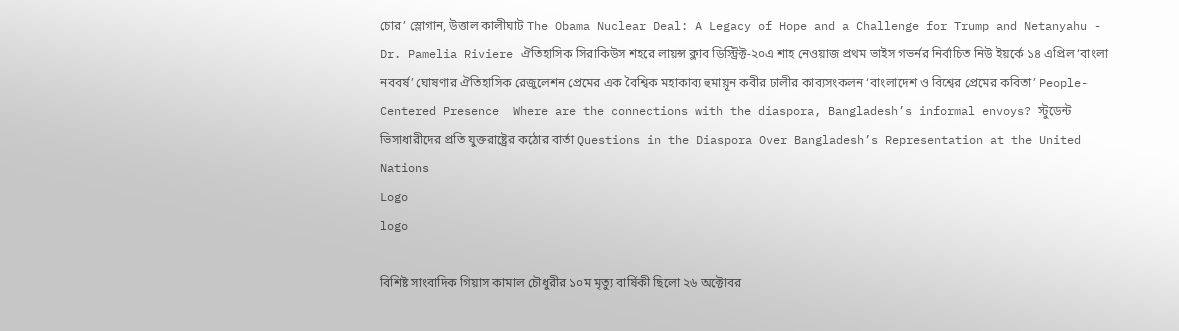চোর’ স্লোগান, উত্তাল কালীঘাট The Obama Nuclear Deal: A Legacy of Hope and a Challenge for Trump and Netanyahu - Dr. Pamelia Riviere ঐতিহাসিক সিরাকিউস শহরে লায়ন্স ক্লাব ডিস্ট্রিক্ট-২০এ শাহ নেওয়াজ প্রথম ভাইস গভর্নর নির্বাচিত নিউ ইয়র্কে ১৪ এপ্রিল ‘বাংলা নববর্ষ’ ঘোষণার ঐতিহাসিক রেজুলেশন প্রেমের এক বৈশ্বিক মহাকাব্য হুমায়ূন কবীর ঢালীর কাব্যসংকলন ‘বাংলাদেশ ও বিশ্বের প্রেমের কবিতা’ People-Centered Presence  Where are the connections with the diaspora, Bangladesh’s informal envoys? স্টুডেন্ট ভিসাধারীদের প্রতি যুক্তরাষ্ট্রের কঠোর বার্তা Questions in the Diaspora Over Bangladesh’s Representation at the United Nations
Logo
logo

বিশিষ্ট সাংবাদিক গিয়াস কামাল চৌধুরীর ১০ম মৃত্যু বার্ষিকী ছিলো ২৬ অক্টোবর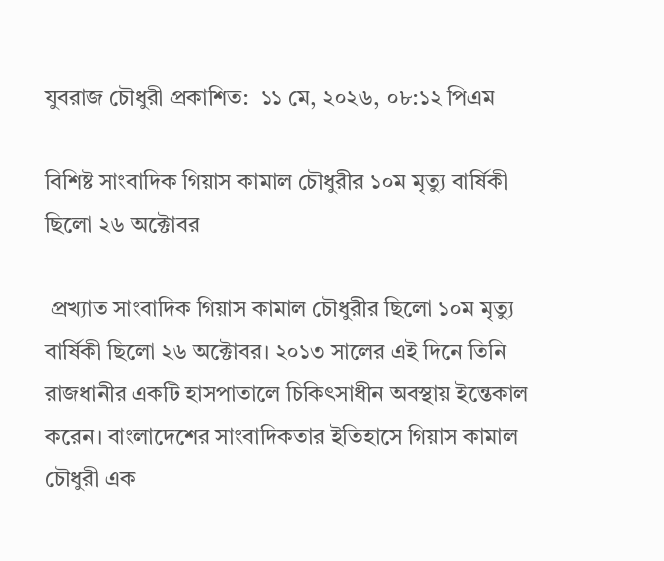যুবরাজ চৌধুরী প্রকাশিত:  ১১ মে, ২০২৬, ০৮:১২ পিএম

বিশিষ্ট সাংবাদিক গিয়াস কামাল চৌধুরীর ১০ম মৃত্যু বার্ষিকী ছিলো ২৬ অক্টোবর

 প্রখ্যাত সাংবাদিক গিয়াস কামাল চৌধুরীর ছিলো ১০ম মৃত্যু বার্ষিকী ছিলো ২৬ অক্টোবর। ২০১৩ সালের এই দিনে তিনি রাজধানীর একটি হাসপাতালে চিকিৎসাধীন অবস্থায় ইন্তেকাল করেন। বাংলাদেশের সাংবাদিকতার ইতিহাসে গিয়াস কামাল চৌধুরী এক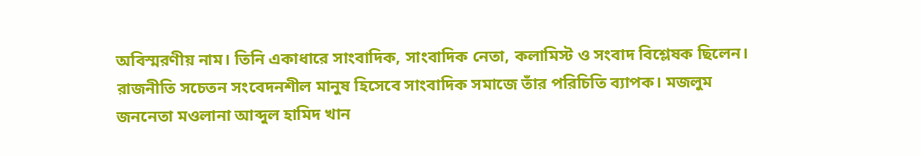অবিস্মরণীয় নাম। তিনি একাধারে সাংবাদিক, সাংবাদিক নেতা, কলামিস্ট ও সংবাদ বিশ্লেষক ছিলেন। রাজনীতি সচেতন সংবেদনশীল মানুষ হিসেবে সাংবাদিক সমাজে তাঁর পরিচিতি ব্যাপক। মজলুম জননেতা মওলানা আব্দুল হামিদ খান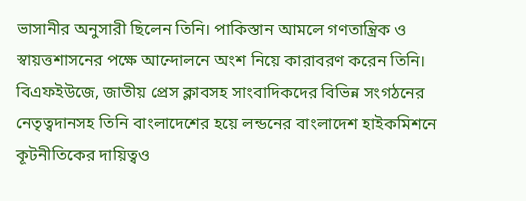ভাসানীর অনুসারী ছিলেন তিনি। পাকিস্তান আমলে গণতান্ত্রিক ও স্বায়ত্তশাসনের পক্ষে আন্দোলনে অংশ নিয়ে কারাবরণ করেন তিনি। বিএফইউজে, জাতীয় প্রেস ক্লাবসহ সাংবাদিকদের বিভিন্ন সংগঠনের নেতৃত্বদানসহ তিনি বাংলাদেশের হয়ে লন্ডনের বাংলাদেশ হাইকমিশনে কূটনীতিকের দায়িত্বও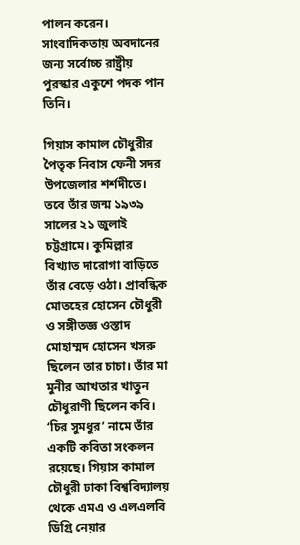পালন করেন। সাংবাদিকতায় অবদানের জন্য সর্বোচ্চ রাষ্ট্রীয় পুরস্কার একুশে পদক পান তিনি।

গিয়াস কামাল চৌধুরীর পৈতৃক নিবাস ফেনী সদর উপজেলার শর্শদীতে। তবে তাঁর জন্ম ১৯৩৯ সালের ২১ জুলাই চট্টগ্রামে। কুমিল্লার বিখ্যাত দারোগা বাড়িতে তাঁর বেড়ে ওঠা। প্রাবন্ধিক মোতহের হোসেন চৌধুরী ও সঙ্গীতজ্ঞ ওস্তাদ মোহাম্মদ হোসেন খসরু ছিলেন তার চাচা। তাঁর মা মুনীর আখতার খাতুন চৌধুরাণী ছিলেন কবি। ‘চির সুমধুর’ নামে তাঁর একটি কবিতা সংকলন রয়েছে। গিয়াস কামাল চৌধুরী ঢাকা বিশ্ববিদ্যালয় থেকে এমএ ও এলএলবি ডিগ্রি নেয়ার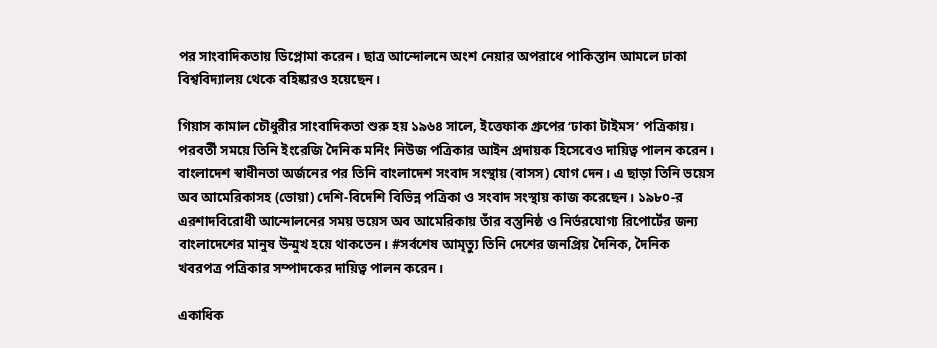পর সাংবাদিকতায় ডিপ্লোমা করেন। ছাত্র আন্দোলনে অংশ নেয়ার অপরাধে পাকিস্তান আমলে ঢাকা বিশ্ববিদ্যালয় থেকে বহিষ্কারও হয়েছেন।

গিয়াস কামাল চৌধুরীর সাংবাদিকতা শুরু হয় ১৯৬৪ সালে, ইত্তেফাক গ্রুপের ‘ঢাকা টাইমস’ পত্রিকায়। পরবর্তী সময়ে তিনি ইংরেজি দৈনিক মর্নিং নিউজ পত্রিকার আইন প্রদায়ক হিসেবেও দায়িত্ব পালন করেন। বাংলাদেশ স্বাধীনতা অর্জনের পর তিনি বাংলাদেশ সংবাদ সংস্থায় (বাসস) যোগ দেন। এ ছাড়া তিনি ভয়েস অব আমেরিকাসহ (ভোয়া) দেশি-বিদেশি বিভিন্ন পত্রিকা ও সংবাদ সংস্থায় কাজ করেছেন। ১৯৮০-র এরশাদবিরোধী আন্দোলনের সময় ভয়েস অব আমেরিকায় তাঁর বস্তুনিষ্ঠ ও নির্ভরযোগ্য রিপোর্টের জন্য বাংলাদেশের মানুষ উন্মুখ হয়ে থাকতেন। #সর্বশেষ আমৃত্যু তিনি দেশের জনপ্রিয় দৈনিক, দৈনিক খবরপত্র পত্রিকার সম্পাদকের দায়িত্ব পালন করেন।

একাধিক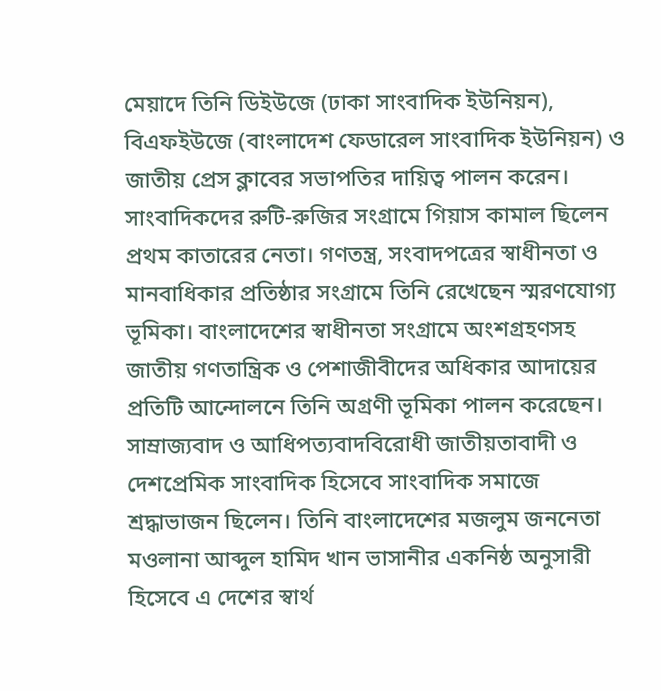মেয়াদে তিনি ডিইউজে (ঢাকা সাংবাদিক ইউনিয়ন), বিএফইউজে (বাংলাদেশ ফেডারেল সাংবাদিক ইউনিয়ন) ও জাতীয় প্রেস ক্লাবের সভাপতির দায়িত্ব পালন করেন। সাংবাদিকদের রুটি-রুজির সংগ্রামে গিয়াস কামাল ছিলেন প্রথম কাতারের নেতা। গণতন্ত্র, সংবাদপত্রের স্বাধীনতা ও মানবাধিকার প্রতিষ্ঠার সংগ্রামে তিনি রেখেছেন স্মরণযোগ্য ভূমিকা। বাংলাদেশের স্বাধীনতা সংগ্রামে অংশগ্রহণসহ জাতীয় গণতান্ত্রিক ও পেশাজীবীদের অধিকার আদায়ের প্রতিটি আন্দোলনে তিনি অগ্রণী ভূমিকা পালন করেছেন। সাম্রাজ্যবাদ ও আধিপত্যবাদবিরোধী জাতীয়তাবাদী ও দেশপ্রেমিক সাংবাদিক হিসেবে সাংবাদিক সমাজে শ্রদ্ধাভাজন ছিলেন। তিনি বাংলাদেশের মজলুম জননেতা মওলানা আব্দুল হামিদ খান ভাসানীর একনিষ্ঠ অনুসারী হিসেবে এ দেশের স্বার্থ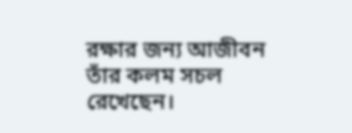রক্ষার জন্য আজীবন তাঁর কলম সচল রেখেছেন।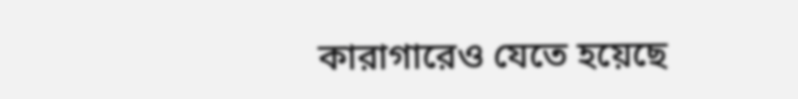কারাগারেও যেতে হয়েছে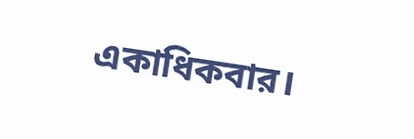একাধিকবার।